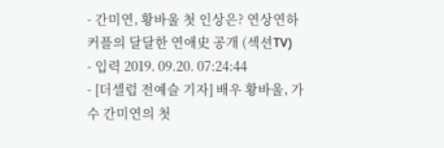- 간미연, 황바울 첫 인상은? 연상연하 커플의 달달한 연애史 공개 (섹션TV)
- 입력 2019. 09.20. 07:24:44
- [더셀럽 전예슬 기자] 배우 황바울, 가수 간미연의 첫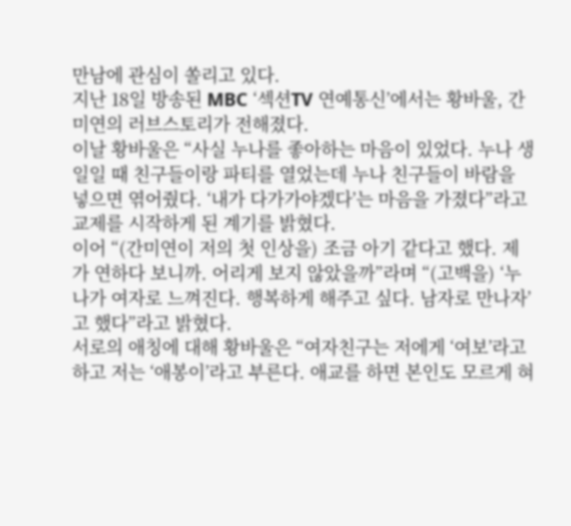만남에 관심이 쏠리고 있다.
지난 18일 방송된 MBC ‘섹션TV 연예통신’에서는 황바울, 간미연의 러브스토리가 전해졌다.
이날 황바울은 “사실 누나를 좋아하는 마음이 있었다. 누나 생일일 때 친구들이랑 파티를 열었는데 누나 친구들이 바람을 넣으면 엮어줬다. ‘내가 다가가야겠다’는 마음을 가졌다”라고 교제를 시작하게 된 계기를 밝혔다.
이어 “(간미연이 저의 첫 인상을) 조금 아기 같다고 했다. 제가 연하다 보니까. 어리게 보지 않았을까”라며 “(고백을) ‘누나가 여자로 느껴진다. 행복하게 해주고 싶다. 남자로 만나자’고 했다”라고 밝혔다.
서로의 애칭에 대해 황바울은 “여자친구는 저에게 ‘여보’라고 하고 저는 ‘애봉이’라고 부른다. 애교를 하면 본인도 모르게 혀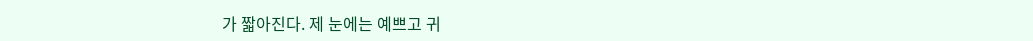가 짧아진다. 제 눈에는 예쁘고 귀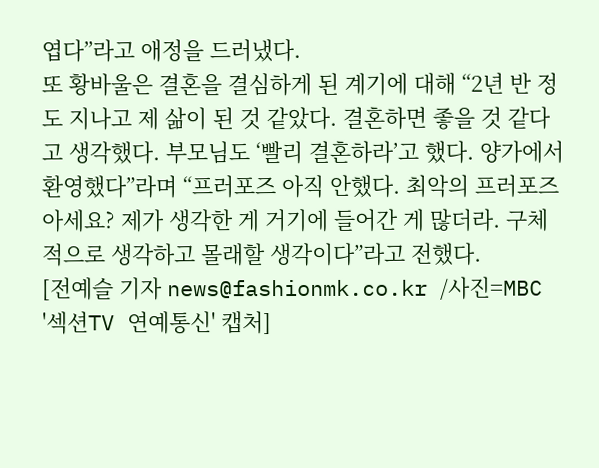엽다”라고 애정을 드러냈다.
또 황바울은 결혼을 결심하게 된 계기에 대해 “2년 반 정도 지나고 제 삶이 된 것 같았다. 결혼하면 좋을 것 같다고 생각했다. 부모님도 ‘빨리 결혼하라’고 했다. 양가에서 환영했다”라며 “프러포즈 아직 안했다. 최악의 프러포즈 아세요? 제가 생각한 게 거기에 들어간 게 많더라. 구체적으로 생각하고 몰래할 생각이다”라고 전했다.
[전예슬 기자 news@fashionmk.co.kr /사진=MBC '섹션TV 연예통신' 캡처]